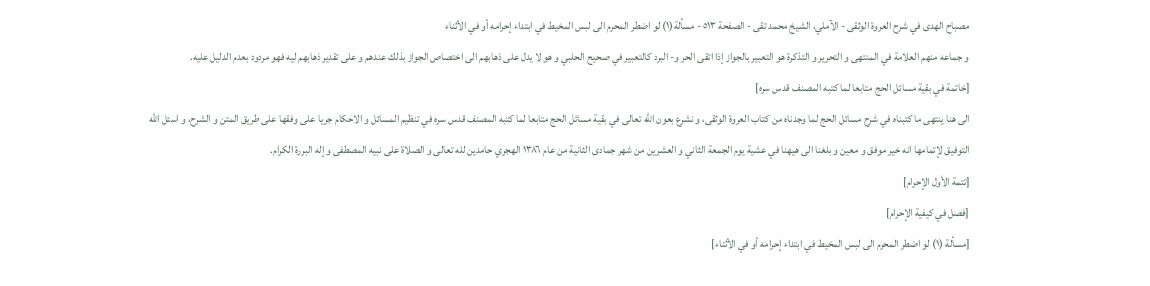مصباح الهدى في شرح العروة الوثقى - الآملي، الشيخ محمد تقى - الصفحة ٥١٣ - مسألة(١) لو اضطر المحرم الى لبس المخيط في ابتداء إحرامه أو في الأثناء
و جماعه منهم العلامة في المنتهى و التحرير و التذكرة هو التعبير بالجواز إذا اتقى الحر و- البرد كالتعبير في صحيح الحلبي و هو لا يدل على ذهابهم الى اختصاص الجواز بذلك عندهم و على تقدير ذهابهم ليه فهو مردود بعدم الدليل عليه.
[خاتمة في بقية مسائل الحج متابعا لما كتبه المصنف قدس سره]
الى هنا ينتهى ما كتبناه في شرح مسائل الحج لما وجدناه من كتاب العروة الوثقى، و نشرع بعون الله تعالى في بقية مسائل الحج متابعا لما كتبه المصنف قدس سره في تنظيم المسائل و الاحكام جريا على وفقها على طريق المتن و الشرح، و اسئل الله التوفيق لإتمامها انه خير موفق و معين و بلغنا الى هيهنا في عشية يوم الجمعة الثاني و العشرين من شهر جمادى الثانية من عام ١٣٨٦ الهجري حامدين لله تعالى و الصلاة على نبيه المصطفى و إله البررة الكرام.
[تتمة الأول الإحرام]
[فصل في كيفية الإحرام]
[مسألة (١) لو اضطر المحرم الى لبس المخيط في ابتداء إحرامه أو في الأثناء]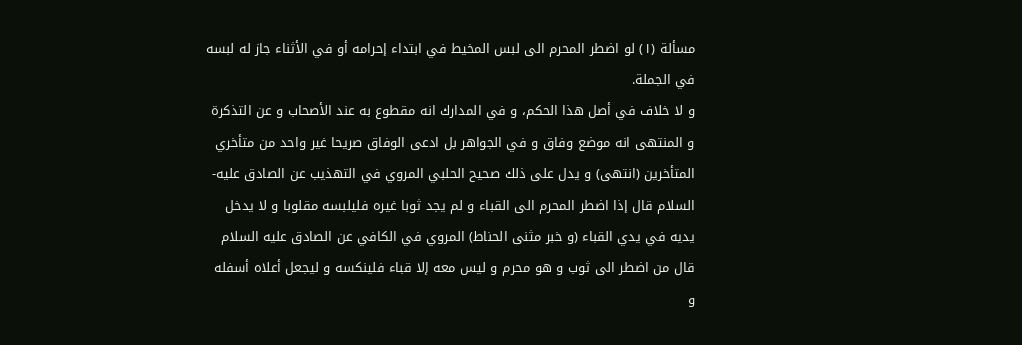مسألة (١) لو اضطر المحرم الى لبس المخيط في ابتداء إحرامه أو في الأثناء جاز له لبسه في الجملة.
و لا خلاف في أصل هذا الحكم، و في المدارك انه مقطوع به عند الأصحاب و عن التذكرة و المنتهى انه موضع وفاق و في الجواهر بل ادعى الوفاق صريحا غير واحد من متأخري المتأخرين (انتهى) و يدل على ذلك صحيح الحلبي المروي في التهذيب عن الصادق عليه- السلام قال إذا اضطر المحرم الى القباء و لم يجد ثوبا غيره فليلبسه مقلوبا و لا يدخل يديه في يدي القباء (و خبر مثنى الحناط) المروي في الكافي عن الصادق عليه السلام قال من اضطر الى ثوب و هو محرم و ليس معه إلا قباء فلينكسه و ليجعل أعلاه أسفله و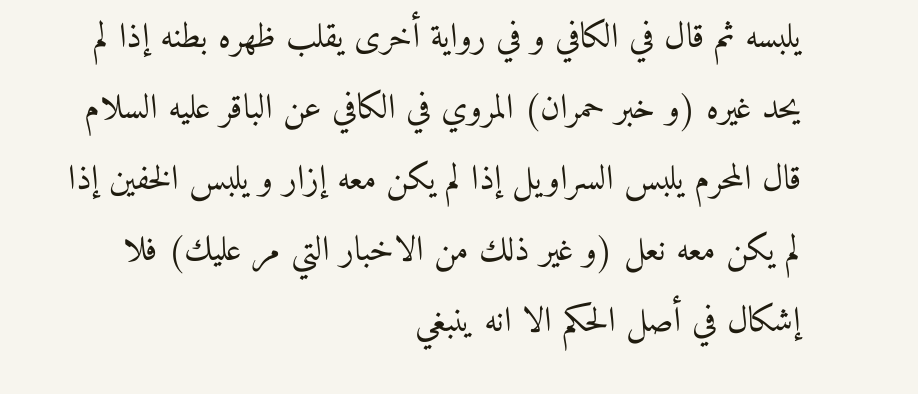يلبسه ثم قال في الكافي و في رواية أخرى يقلب ظهره بطنه إذا لم يحد غيره (و خبر حمران) المروي في الكافي عن الباقر عليه السلام قال المحرم يلبس السراويل إذا لم يكن معه إزار و يلبس الخفين إذا لم يكن معه نعل (و غير ذلك من الاخبار التي مر عليك) فلا إشكال في أصل الحكم الا انه ينبغي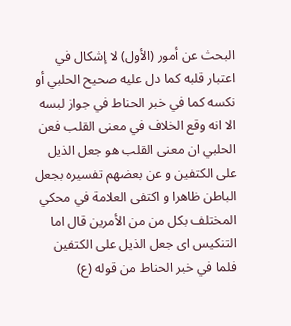البحث عن أمور (الأول) لا إشكال في اعتبار قلبه كما دل عليه صحيح الحلبي أو نكسه كما في خبر الحناط في جواز لبسه الا انه وقع الخلاف في معنى القلب فعن الحلبي ان معنى القلب هو جعل الذيل على الكتفين و عن بعضهم تفسيره بجعل الباطن ظاهرا و اكتفى العلامة في محكي المختلف بكل من من الأمرين قال اما التنكيس اى جعل الذيل على الكتفين فلما في خبر الحناط من قوله (ع)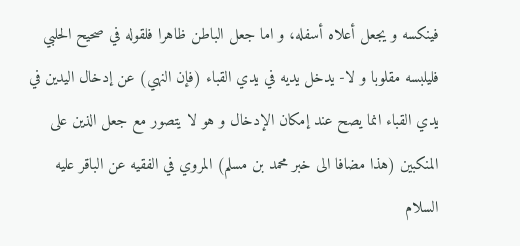فينكسه و يجعل أعلاه أسفله، و اما جعل الباطن ظاهرا فلقوله في صحيح الحلبي فليلبسه مقلوبا و لا- يدخل يديه في يدي القباء (فإن النهي) عن إدخال اليدين في يدي القباء انما يصح عند إمكان الإدخال و هو لا يتصور مع جعل الذين على المنكبين (هذا مضافا الى خبر محمد بن مسلم) المروي في الفقيه عن الباقر عليه السلام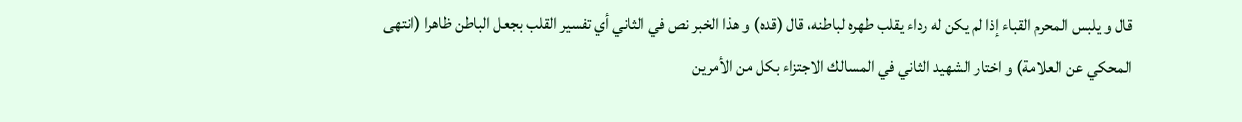قال و يلبس المحرم القباء إذا لم يكن له رداء يقلب طهره لباطنه، قال (قده) و هذا الخبر نص في الثاني أي تفسير القلب بجعل الباطن ظاهرا (انتهى المحكي عن العلامة) و اختار الشهيد الثاني في المسالك الاجتزاء بكل من الأمرين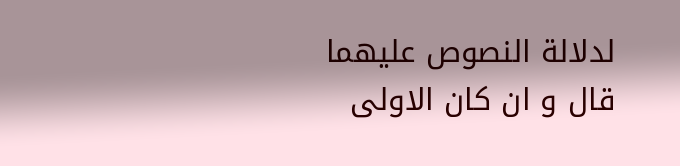لدلالة النصوص عليهما قال و ان كان الاولى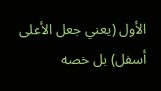الأول (يعني جعل الأعلى أسفل) بل خصه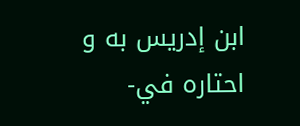ابن إدريس به و احتاره في-